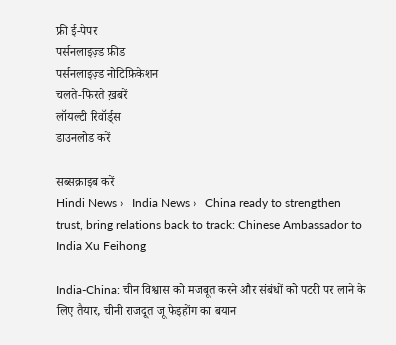फ्री ई-पेपर
पर्सनलाइज़्ड फ़ीड
पर्सनलाइज़्ड नोटिफ़िकेशन
चलते-फिरते ख़बरें
लॉयल्टी रिवॉर्ड्स
डाउनलोड करें

सब्सक्राइब करें
Hindi News ›   India News ›   China ready to strengthen trust, bring relations back to track: Chinese Ambassador to India Xu Feihong

India-China: चीन विश्वास को मजबूत करने और संबंधों को पटरी पर लाने के लिए तैयार, चीनी राजदूत जू फेइहोंग का बयान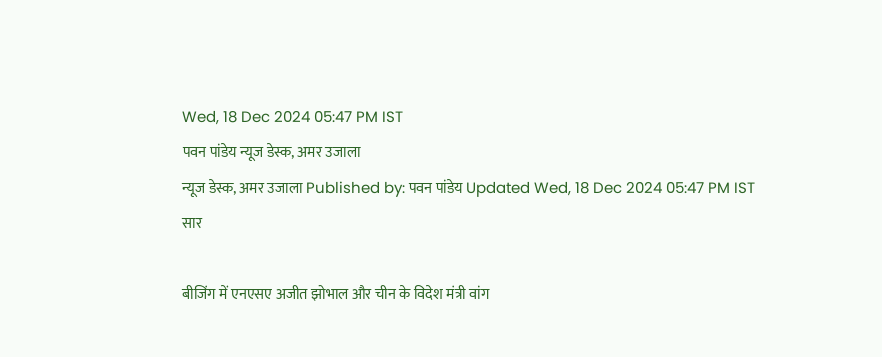Wed, 18 Dec 2024 05:47 PM IST
पवन पांडेय न्यूज डेस्क, अमर उजाला
न्यूज डेस्क, अमर उजाला Published by: पवन पांडेय Updated Wed, 18 Dec 2024 05:47 PM IST
सार

बीजिंग में एनएसए अजीत झोभाल और चीन के विदेश मंत्री वांग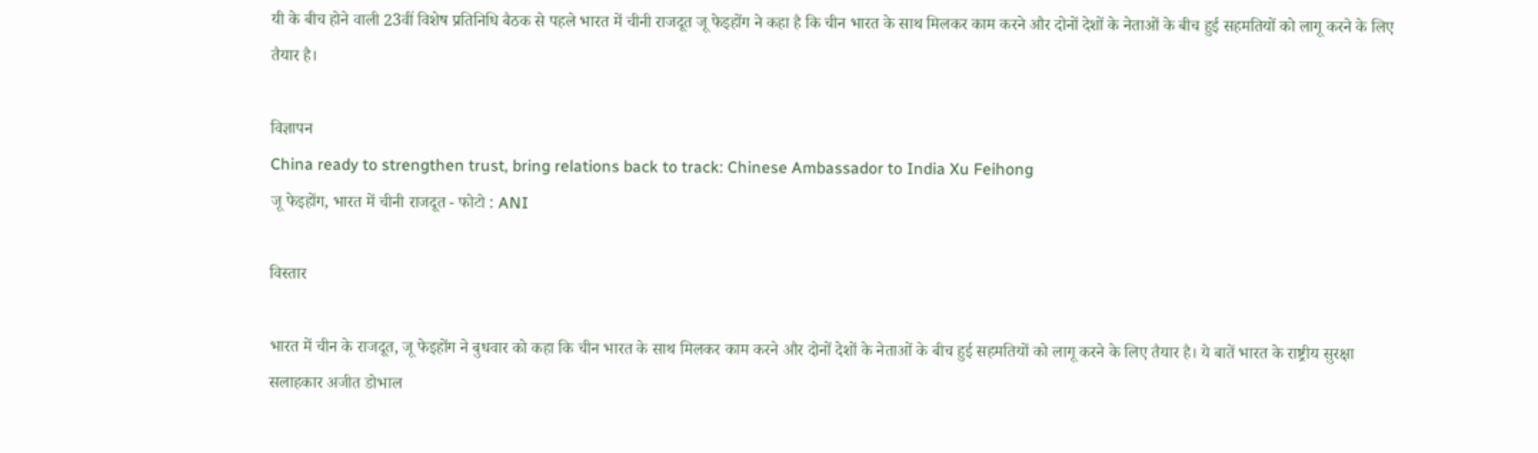यी के बीच होने वाली 23वीं विशेष प्रतिनिधि बैठक से पहले भारत में चीनी राजदूत जू फेइहोंग ने कहा है कि चीन भारत के साथ मिलकर काम करने और दोनों देशों के नेताओं के बीच हुई सहमतियों को लागू करने के लिए तैयार है।

विज्ञापन
China ready to strengthen trust, bring relations back to track: Chinese Ambassador to India Xu Feihong
जू फेइहोंग, भारत में चीनी राजदूत - फोटो : ANI

विस्तार

भारत में चीन के राजदूत, जू फेइहोंग ने बुधवार को कहा कि चीन भारत के साथ मिलकर काम करने और दोनों देशों के नेताओं के बीच हुई सहमतियों को लागू करने के लिए तैयार है। ये बातें भारत के राष्ट्रीय सुरक्षा सलाहकार अजीत डोभाल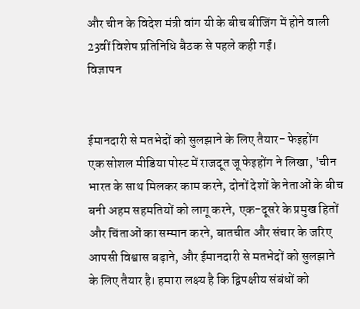और चीन के विदेश मंत्री वांग यी के बीच बीजिंग में होने वाली 23वीं विशेष प्रतिनिधि बैठक से पहले कही गईं।
विज्ञापन


ईमानदारी से मतभेदों को सुलझाने के लिए तैयार- फेइहोंग
एक सोशल मीडिया पोस्ट में राजदूत जू फेइहोंग ने लिखा, 'चीन भारत के साथ मिलकर काम करने, दोनों देशों के नेताओं के बीच बनी अहम सहमतियों को लागू करने, एक-दूसरे के प्रमुख हितों और चिंताओं का सम्मान करने, बातचीत और संचार के जरिए आपसी विश्वास बढ़ाने, और ईमानदारी से मतभेदों को सुलझाने के लिए तैयार है। हमारा लक्ष्य है कि द्विपक्षीय संबंधों को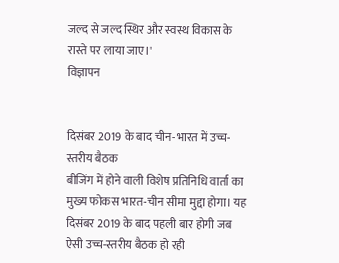जल्द से जल्द स्थिर और स्वस्थ विकास के रास्ते पर लाया जाए।'
विज्ञापन


दिसंबर 2019 के बाद चीन-भारत में उच्च-स्तरीय बैठक
बीजिंग में होने वाली विशेष प्रतिनिधि वार्ता का मुख्य फोकस भारत-चीन सीमा मुद्दा होगा। यह दिसंबर 2019 के बाद पहली बार होगी जब ऐसी उच्च-स्तरीय बैठक हो रही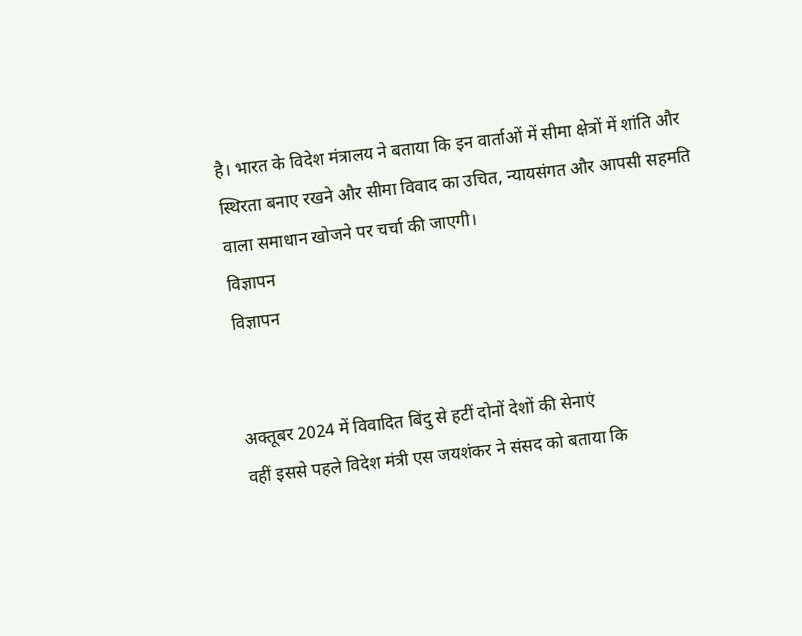है। भारत के विदेश मंत्रालय ने बताया कि इन वार्ताओं में सीमा क्षेत्रों में शांति और स्थिरता बनाए रखने और सीमा विवाद का उचित, न्यायसंगत और आपसी सहमति वाला समाधान खोजने पर चर्चा की जाएगी।
विज्ञापन
विज्ञापन


अक्तूबर 2024 में विवादित बिंदु से हटीं दोनों देशों की सेनाएं
वहीं इससे पहले विदेश मंत्री एस जयशंकर ने संसद को बताया कि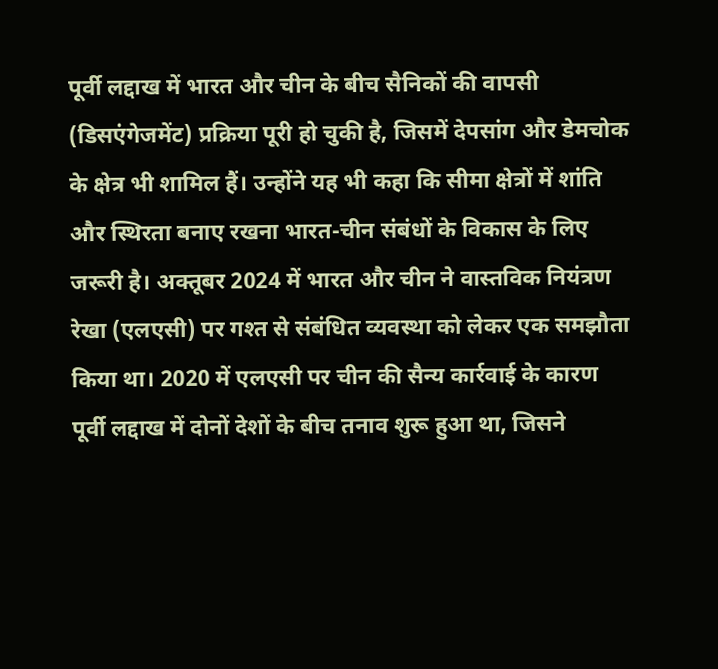पूर्वी लद्दाख में भारत और चीन के बीच सैनिकों की वापसी (डिसएंगेजमेंट) प्रक्रिया पूरी हो चुकी है, जिसमें देपसांग और डेमचोक के क्षेत्र भी शामिल हैं। उन्होंने यह भी कहा कि सीमा क्षेत्रों में शांति और स्थिरता बनाए रखना भारत-चीन संबंधों के विकास के लिए जरूरी है। अक्तूबर 2024 में भारत और चीन ने वास्तविक नियंत्रण रेखा (एलएसी) पर गश्त से संबंधित व्यवस्था को लेकर एक समझौता किया था। 2020 में एलएसी पर चीन की सैन्य कार्रवाई के कारण पूर्वी लद्दाख में दोनों देशों के बीच तनाव शुरू हुआ था, जिसने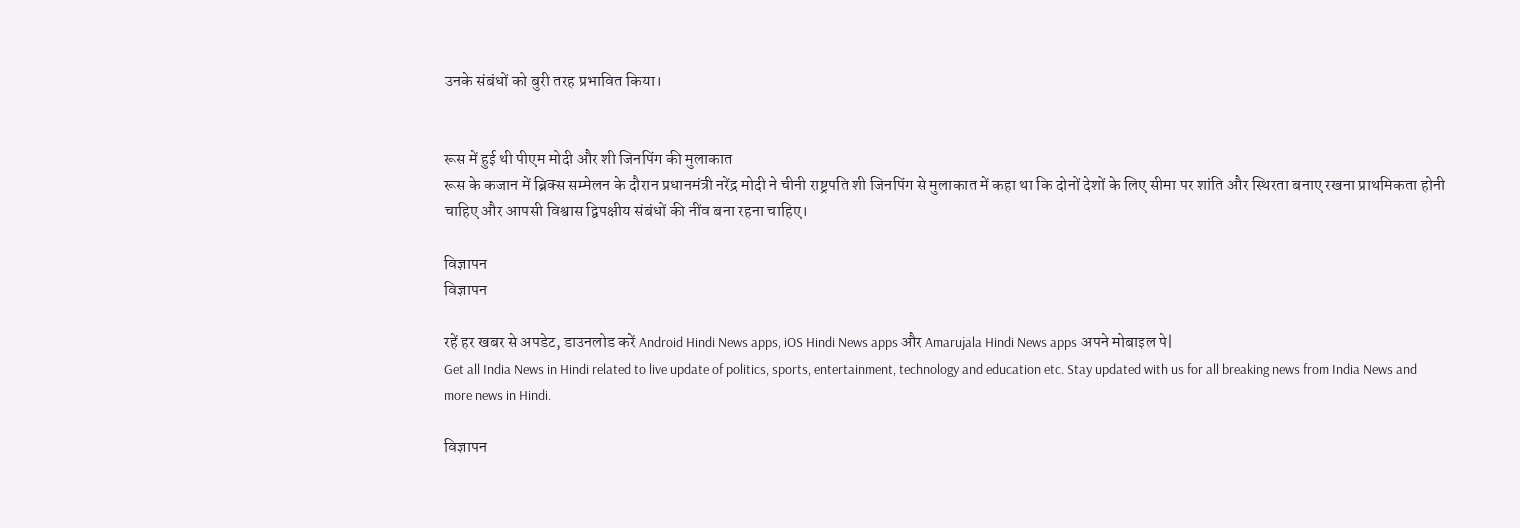उनके संबंधों को बुरी तरह प्रभावित किया।


रूस में हुई थी पीएम मोदी और शी जिनपिंग की मुलाकात
रूस के कजान में ब्रिक्स सम्मेलन के दौरान प्रधानमंत्री नरेंद्र मोदी ने चीनी राष्ट्रपति शी जिनपिंग से मुलाकात में कहा था कि दोनों देशों के लिए सीमा पर शांति और स्थिरता बनाए रखना प्राथमिकता होनी चाहिए और आपसी विश्वास द्विपक्षीय संबंधों की नींव बना रहना चाहिए।

विज्ञापन
विज्ञापन

रहें हर खबर से अपडेट, डाउनलोड करें Android Hindi News apps, iOS Hindi News apps और Amarujala Hindi News apps अपने मोबाइल पे|
Get all India News in Hindi related to live update of politics, sports, entertainment, technology and education etc. Stay updated with us for all breaking news from India News and more news in Hindi.

विज्ञापन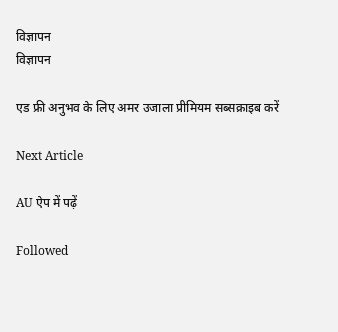विज्ञापन
विज्ञापन

एड फ्री अनुभव के लिए अमर उजाला प्रीमियम सब्सक्राइब करें

Next Article

AU ऐप में पढ़ें

Followed